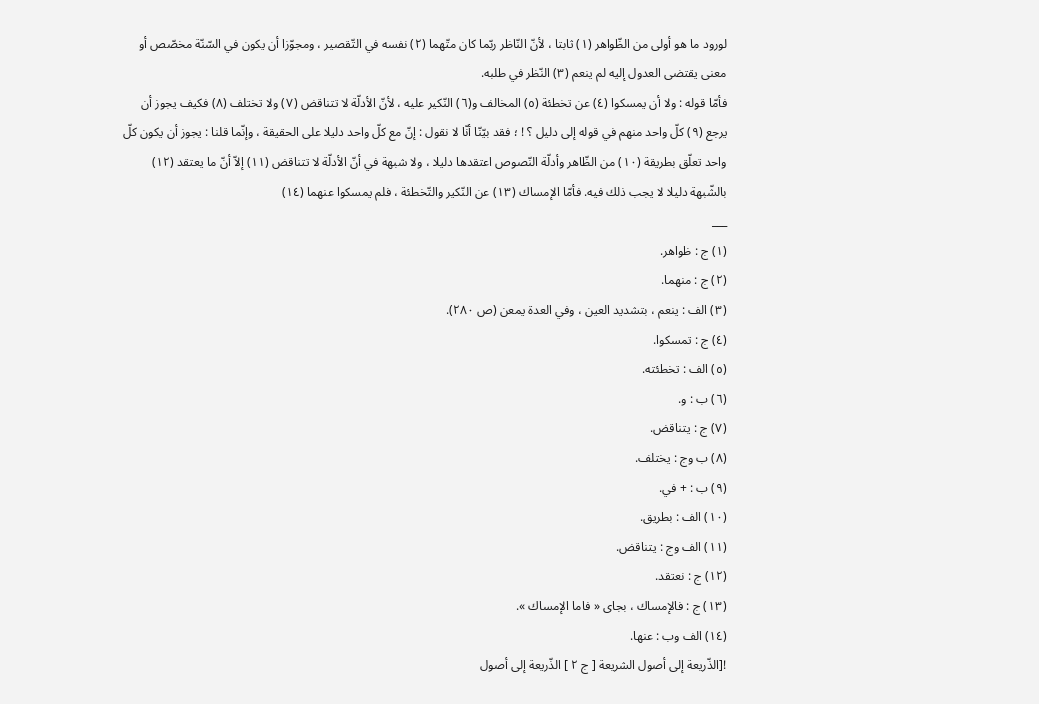لورود ما هو أولى من الظّواهر (١) ثابتا ، لأنّ النّاظر ربّما كان متّهما (٢) نفسه في التّقصير ، ومجوّزا أن يكون في السّنّة مخصّص أو معنى يقتضى العدول إليه لم ينعم (٣) النّظر في طلبه.
فأمّا قوله : ولا أن يمسكوا (٤) عن تخطئة (٥) المخالف و(٦) النّكير عليه ، لأنّ الأدلّة لا تتناقض (٧) ولا تختلف (٨) فكيف يجوز أن يرجع (٩) كلّ واحد منهم في قوله إلى دليل ؟ ! ؛ فقد بيّنّا أنّا لا نقول : إنّ مع كلّ واحد دليلا على الحقيقة ، وإنّما قلنا : يجوز أن يكون كلّ واحد تعلّق بطريقة (١٠) من الظّاهر وأدلّة النّصوص اعتقدها دليلا ، ولا شبهة في أنّ الأدلّة لا تتناقض (١١) إلاّ أنّ ما يعتقد (١٢) بالشّبهة دليلا لا يجب ذلك فيه. فأمّا الإمساك (١٣) عن النّكير والتّخطئة ، فلم يمسكوا عنهما (١٤)
___
(١) ج : ظواهر.
(٢) ج : منهما.
(٣) الف : ينعم ، بتشديد العين ، وفي العدة يمعن (ص ٢٨٠).
(٤) ج : تمسكوا.
(٥) الف : تخطئته.
(٦) ب : و.
(٧) ج : يتناقض.
(٨) ب وج : يختلف.
(٩) ب : + في.
(١٠) الف : بطريق.
(١١) الف وج : يتناقض.
(١٢) ج : نعتقد.
(١٣) ج : فالإمساك ، بجاى « فاما الإمساك ».
(١٤) الف وب : عنها.
![الذّريعة إلى أصول الشريعة [ ج ٢ ] الذّريعة إلى أصول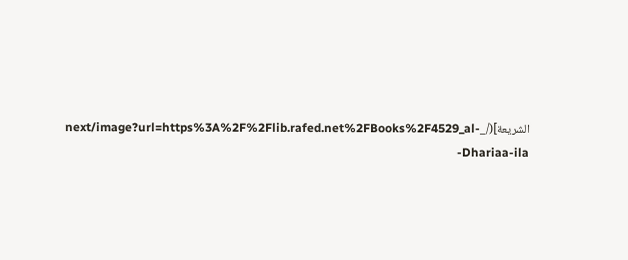الشريعة](/_next/image?url=https%3A%2F%2Flib.rafed.net%2FBooks%2F4529_al-Dhariaa-ila-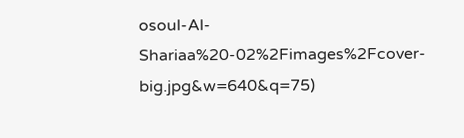osoul-Al-Shariaa%20-02%2Fimages%2Fcover-big.jpg&w=640&q=75)